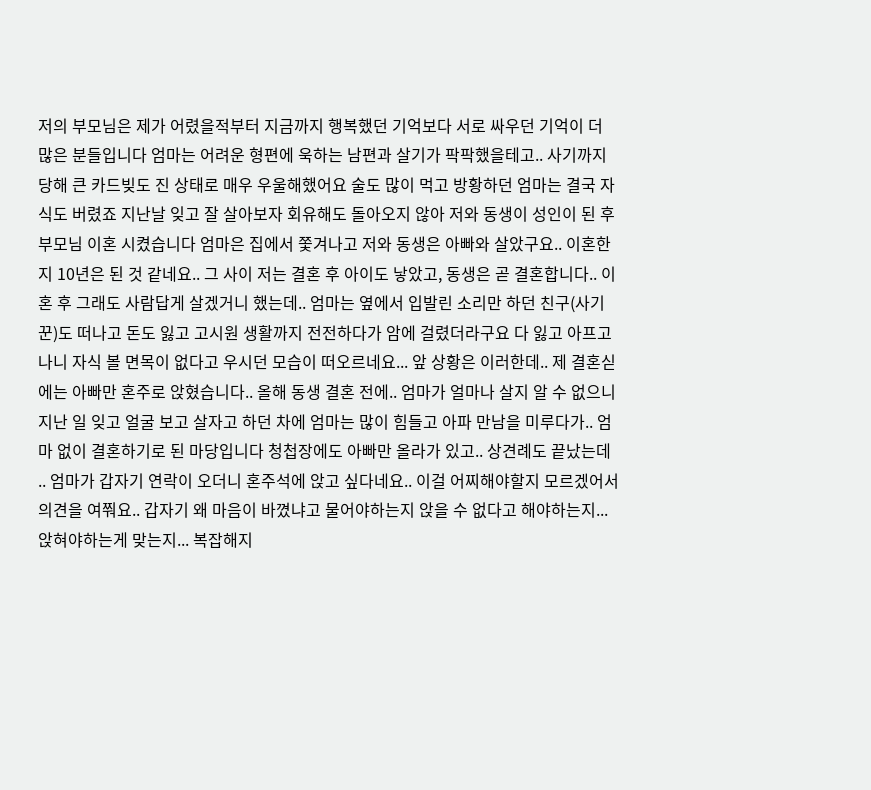저의 부모님은 제가 어렸을적부터 지금까지 행복했던 기억보다 서로 싸우던 기억이 더 많은 분들입니다 엄마는 어려운 형편에 욱하는 남편과 살기가 팍팍했을테고.. 사기까지 당해 큰 카드빚도 진 상태로 매우 우울해했어요 술도 많이 먹고 방황하던 엄마는 결국 자식도 버렸죠 지난날 잊고 잘 살아보자 회유해도 돌아오지 않아 저와 동생이 성인이 된 후 부모님 이혼 시켰습니다 엄마은 집에서 쫓겨나고 저와 동생은 아빠와 살았구요.. 이혼한지 10년은 된 것 같네요.. 그 사이 저는 결혼 후 아이도 낳았고, 동생은 곧 결혼합니다.. 이혼 후 그래도 사람답게 살겠거니 했는데.. 엄마는 옆에서 입발린 소리만 하던 친구(사기꾼)도 떠나고 돈도 잃고 고시원 생활까지 전전하다가 암에 걸렸더라구요 다 잃고 아프고나니 자식 볼 면목이 없다고 우시던 모습이 떠오르네요... 앞 상황은 이러한데.. 제 결혼싣에는 아빠만 혼주로 앉혔습니다.. 올해 동생 결혼 전에.. 엄마가 얼마나 살지 알 수 없으니 지난 일 잊고 얼굴 보고 살자고 하던 차에 엄마는 많이 힘들고 아파 만남을 미루다가.. 엄마 없이 결혼하기로 된 마당입니다 청첩장에도 아빠만 올라가 있고.. 상견례도 끝났는데 .. 엄마가 갑자기 연락이 오더니 혼주석에 앉고 싶다네요.. 이걸 어찌해야할지 모르겠어서 의견을 여쭤요.. 갑자기 왜 마음이 바꼈냐고 물어야하는지 앉을 수 없다고 해야하는지... 앉혀야하는게 맞는지... 복잡해지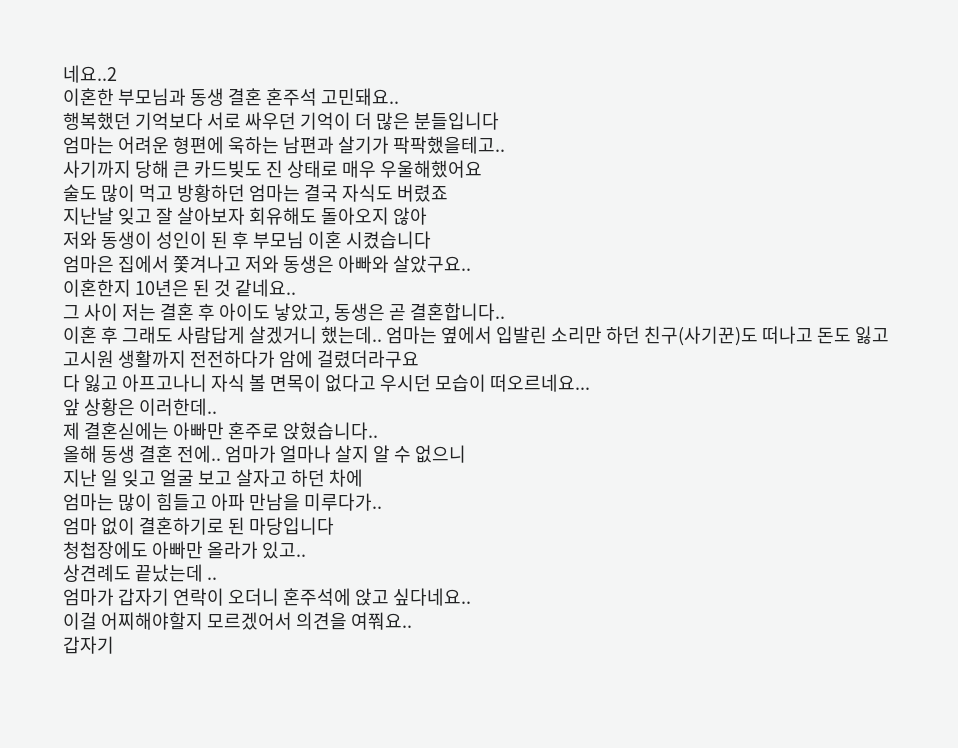네요..2
이혼한 부모님과 동생 결혼 혼주석 고민돼요..
행복했던 기억보다 서로 싸우던 기억이 더 많은 분들입니다
엄마는 어려운 형편에 욱하는 남편과 살기가 팍팍했을테고..
사기까지 당해 큰 카드빚도 진 상태로 매우 우울해했어요
술도 많이 먹고 방황하던 엄마는 결국 자식도 버렸죠
지난날 잊고 잘 살아보자 회유해도 돌아오지 않아
저와 동생이 성인이 된 후 부모님 이혼 시켰습니다
엄마은 집에서 쫓겨나고 저와 동생은 아빠와 살았구요..
이혼한지 10년은 된 것 같네요..
그 사이 저는 결혼 후 아이도 낳았고, 동생은 곧 결혼합니다..
이혼 후 그래도 사람답게 살겠거니 했는데.. 엄마는 옆에서 입발린 소리만 하던 친구(사기꾼)도 떠나고 돈도 잃고 고시원 생활까지 전전하다가 암에 걸렸더라구요
다 잃고 아프고나니 자식 볼 면목이 없다고 우시던 모습이 떠오르네요...
앞 상황은 이러한데..
제 결혼싣에는 아빠만 혼주로 앉혔습니다..
올해 동생 결혼 전에.. 엄마가 얼마나 살지 알 수 없으니
지난 일 잊고 얼굴 보고 살자고 하던 차에
엄마는 많이 힘들고 아파 만남을 미루다가..
엄마 없이 결혼하기로 된 마당입니다
청첩장에도 아빠만 올라가 있고..
상견례도 끝났는데 ..
엄마가 갑자기 연락이 오더니 혼주석에 앉고 싶다네요..
이걸 어찌해야할지 모르겠어서 의견을 여쭤요..
갑자기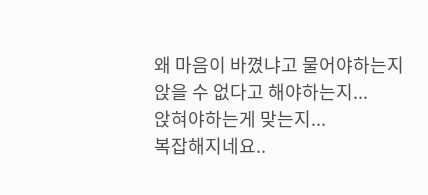왜 마음이 바꼈냐고 물어야하는지
앉을 수 없다고 해야하는지...
앉혀야하는게 맞는지...
복잡해지네요..